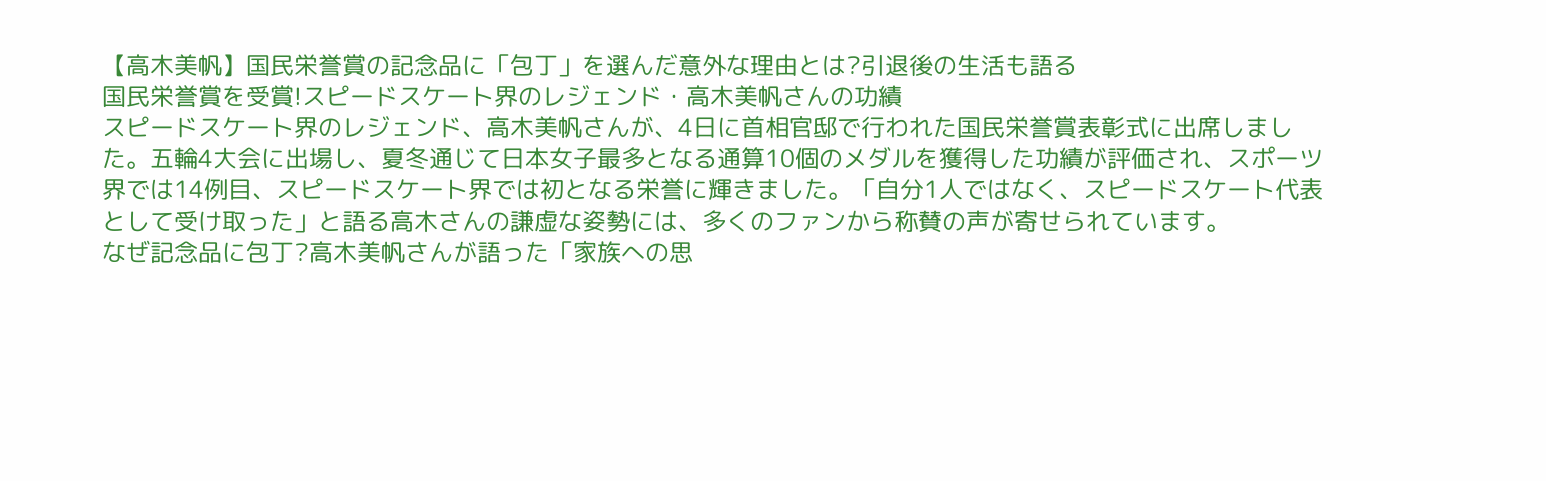【高木美帆】国民栄誉賞の記念品に「包丁」を選んだ意外な理由とは?引退後の生活も語る
国民栄誉賞を受賞!スピードスケート界のレジェンド・高木美帆さんの功績
スピードスケート界のレジェンド、高木美帆さんが、4日に首相官邸で行われた国民栄誉賞表彰式に出席しました。五輪4大会に出場し、夏冬通じて日本女子最多となる通算10個のメダルを獲得した功績が評価され、スポーツ界では14例目、スピードスケート界では初となる栄誉に輝きました。「自分1人ではなく、スピードスケート代表として受け取った」と語る高木さんの謙虚な姿勢には、多くのファンから称賛の声が寄せられています。
なぜ記念品に包丁?高木美帆さんが語った「家族への思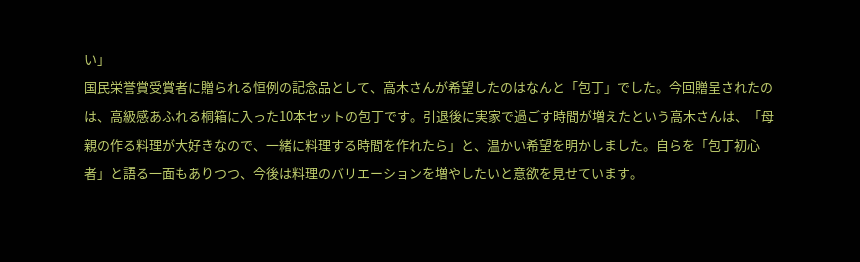い」
国民栄誉賞受賞者に贈られる恒例の記念品として、高木さんが希望したのはなんと「包丁」でした。今回贈呈されたのは、高級感あふれる桐箱に入った10本セットの包丁です。引退後に実家で過ごす時間が増えたという高木さんは、「母親の作る料理が大好きなので、一緒に料理する時間を作れたら」と、温かい希望を明かしました。自らを「包丁初心者」と語る一面もありつつ、今後は料理のバリエーションを増やしたいと意欲を見せています。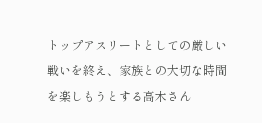トップアスリートとしての厳しい戦いを終え、家族との大切な時間を楽しもうとする高木さん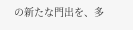の新たな門出を、多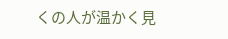くの人が温かく見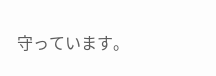守っています。